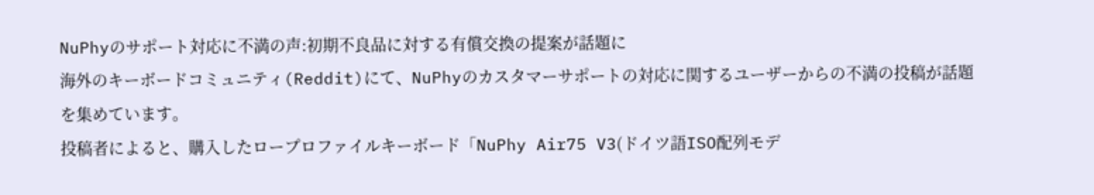NuPhyのサポート対応に不満の声:初期不良品に対する有償交換の提案が話題に
海外のキーボードコミュニティ(Reddit)にて、NuPhyのカスタマーサポートの対応に関するユーザーからの不満の投稿が話題を集めています。
投稿者によると、購入したロープロファイルキーボード「NuPhy Air75 V3(ドイツ語ISO配列モデ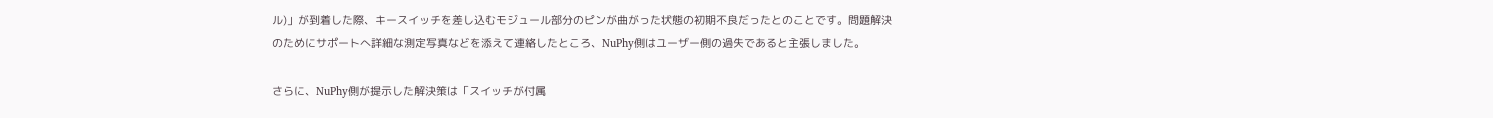ル)」が到着した際、キースイッチを差し込むモジュール部分のピンが曲がった状態の初期不良だったとのことです。問題解決のためにサポートへ詳細な測定写真などを添えて連絡したところ、NuPhy側はユーザー側の過失であると主張しました。

さらに、NuPhy側が提示した解決策は「スイッチが付属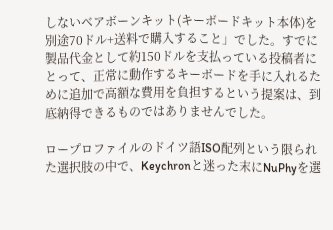しないベアボーンキット(キーボードキット本体)を別途70ドル+送料で購入すること」でした。すでに製品代金として約150ドルを支払っている投稿者にとって、正常に動作するキーボードを手に入れるために追加で高額な費用を負担するという提案は、到底納得できるものではありませんでした。

ロープロファイルのドイツ語ISO配列という限られた選択肢の中で、Keychronと迷った末にNuPhyを選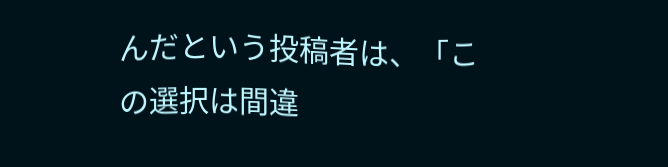んだという投稿者は、「この選択は間違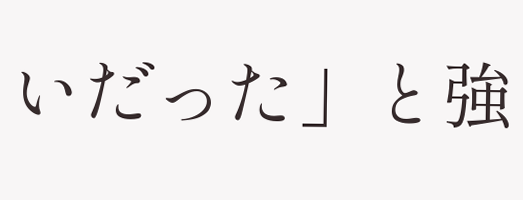いだった」と強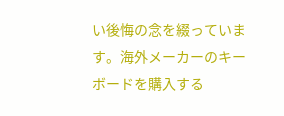い後悔の念を綴っています。海外メーカーのキーボードを購入する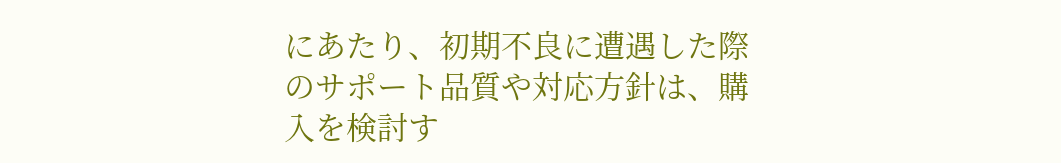にあたり、初期不良に遭遇した際のサポート品質や対応方針は、購入を検討す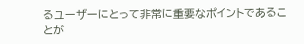るユーザーにとって非常に重要なポイントであることが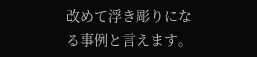改めて浮き彫りになる事例と言えます。